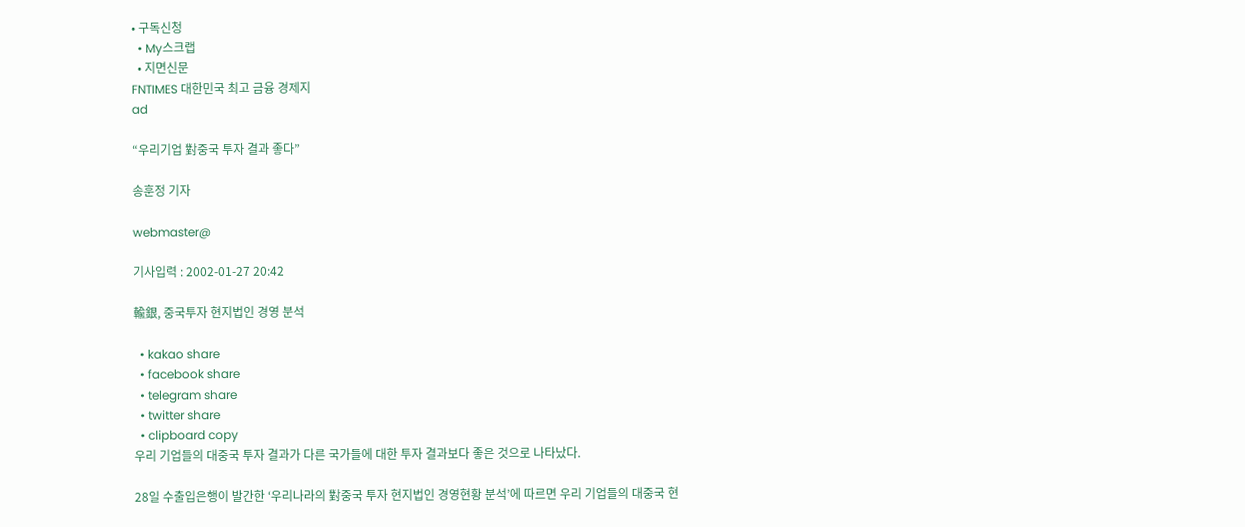• 구독신청
  • My스크랩
  • 지면신문
FNTIMES 대한민국 최고 금융 경제지
ad

“우리기업 對중국 투자 결과 좋다”

송훈정 기자

webmaster@

기사입력 : 2002-01-27 20:42

輸銀, 중국투자 현지법인 경영 분석

  • kakao share
  • facebook share
  • telegram share
  • twitter share
  • clipboard copy
우리 기업들의 대중국 투자 결과가 다른 국가들에 대한 투자 결과보다 좋은 것으로 나타났다.

28일 수출입은행이 발간한 ‘우리나라의 對중국 투자 현지법인 경영현황 분석’에 따르면 우리 기업들의 대중국 현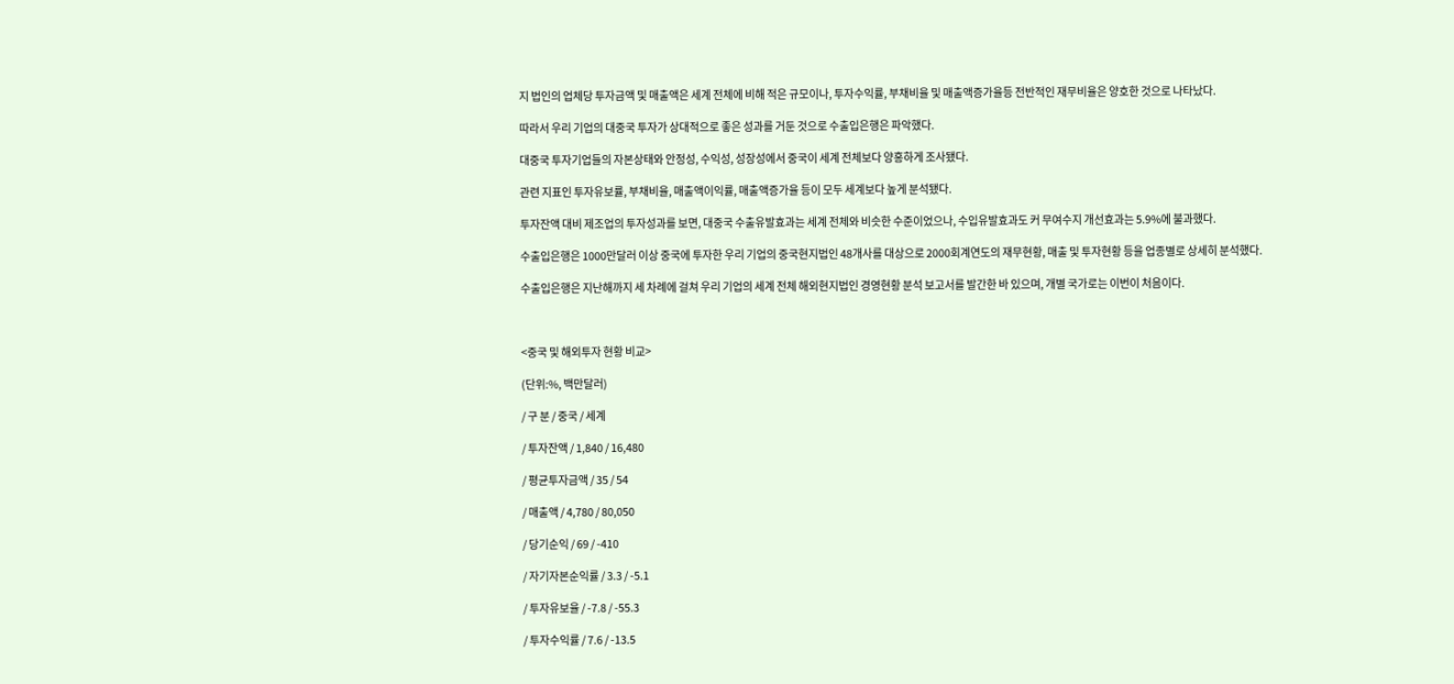지 법인의 업체당 투자금액 및 매출액은 세계 전체에 비해 적은 규모이나, 투자수익률, 부채비율 및 매출액증가율등 전반적인 재무비율은 양호한 것으로 나타났다.

따라서 우리 기업의 대중국 투자가 상대적으로 좋은 성과를 거둔 것으로 수출입은행은 파악했다.

대중국 투자기업들의 자본상태와 안정성, 수익성, 성장성에서 중국이 세계 전체보다 양홍하게 조사됐다.

관련 지표인 투자유보률, 부채비율, 매출액이익률, 매출액증가율 등이 모두 세계보다 높게 분석됐다.

투자잔액 대비 제조업의 투자성과를 보면, 대중국 수출유발효과는 세계 전체와 비슷한 수준이었으나, 수입유발효과도 커 무여수지 개선효과는 5.9%에 불과했다.

수출입은행은 1000만달러 이상 중국에 투자한 우리 기업의 중국현지법인 48개사를 대상으로 2000회계연도의 재무현황, 매출 및 투자현황 등을 업종별로 상세히 분석했다.

수출입은행은 지난해까지 세 차례에 걸쳐 우리 기업의 세계 전체 해외현지법인 경영현황 분석 보고서를 발간한 바 있으며, 개별 국가로는 이번이 처음이다.



<중국 및 해외투자 현황 비교>

(단위:%, 백만달러)

/ 구 분 / 중국 / 세계

/ 투자잔액 / 1,840 / 16,480

/ 평균투자금액 / 35 / 54

/ 매출액 / 4,780 / 80,050

/ 당기순익 / 69 / -410

/ 자기자본순익률 / 3.3 / -5.1

/ 투자유보율 / -7.8 / -55.3

/ 투자수익률 / 7.6 / -13.5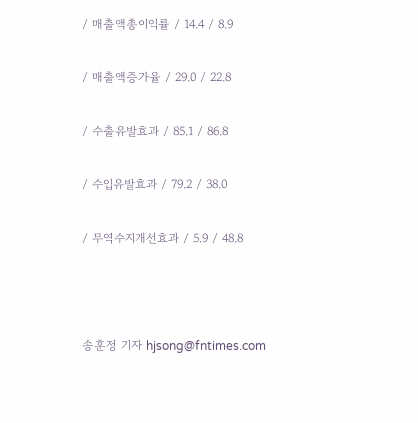/ 매출액총이익률 / 14.4 / 8.9

/ 매출액증가율 / 29.0 / 22.8

/ 수출유발효과 / 85.1 / 86.8

/ 수입유발효과 / 79.2 / 38.0

/ 무역수지개선효과 / 5.9 / 48.8



송훈정 기자 hjsong@fntimes.com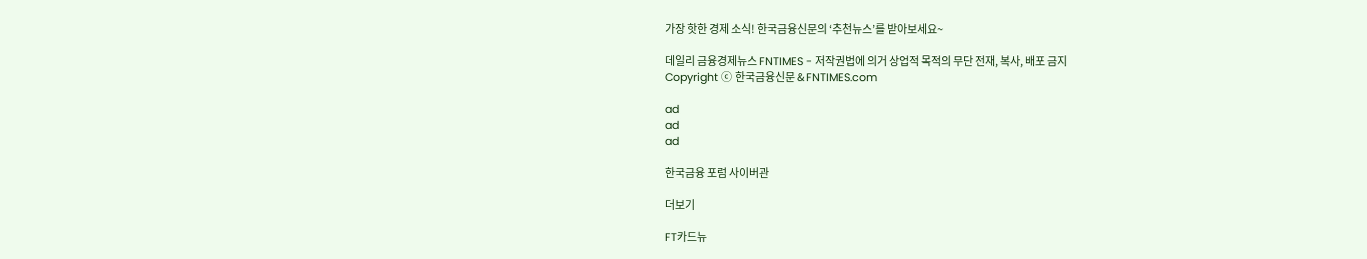가장 핫한 경제 소식! 한국금융신문의 ‘추천뉴스’를 받아보세요~

데일리 금융경제뉴스 FNTIMES - 저작권법에 의거 상업적 목적의 무단 전재, 복사, 배포 금지
Copyright ⓒ 한국금융신문 & FNTIMES.com

ad
ad
ad

한국금융 포럼 사이버관

더보기

FT카드뉴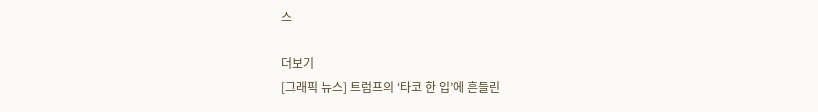스

더보기
[그래픽 뉴스] 트럼프의 ‘타코 한 입’에 흔들린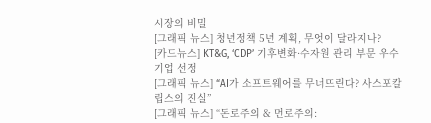시장의 비밀
[그래픽 뉴스] 청년정책 5년 계획, 무엇이 달라지나?
[카드뉴스] KT&G, ‘CDP’ 기후변화·수자원 관리 부문 우수기업 선정
[그래픽 뉴스] “AI가 소프트웨어를 무너뜨린다? 사스포칼립스의 진실”
[그래픽 뉴스] “돈로주의 & 먼로주의: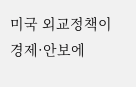미국 외교정책이 경제·안보에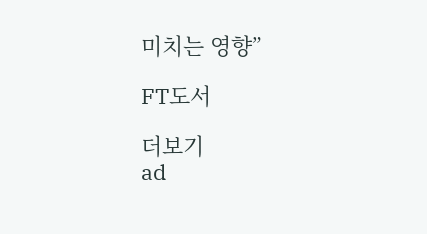미치는 영향”

FT도서

더보기
ad